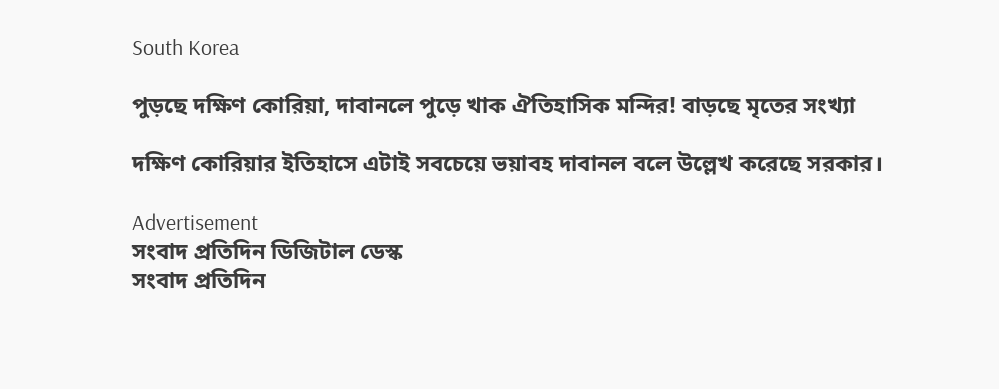South Korea

পুড়ছে দক্ষিণ কোরিয়া, দাবানলে পুড়ে খাক ঐতিহাসিক মন্দির! বাড়ছে মৃতের সংখ্যা

দক্ষিণ কোরিয়ার ইতিহাসে এটাই সবচেয়ে ভয়াবহ দাবানল বলে উল্লেখ করেছে সরকার।

Advertisement
সংবাদ প্রতিদিন ডিজিটাল ডেস্ক
সংবাদ প্রতিদিন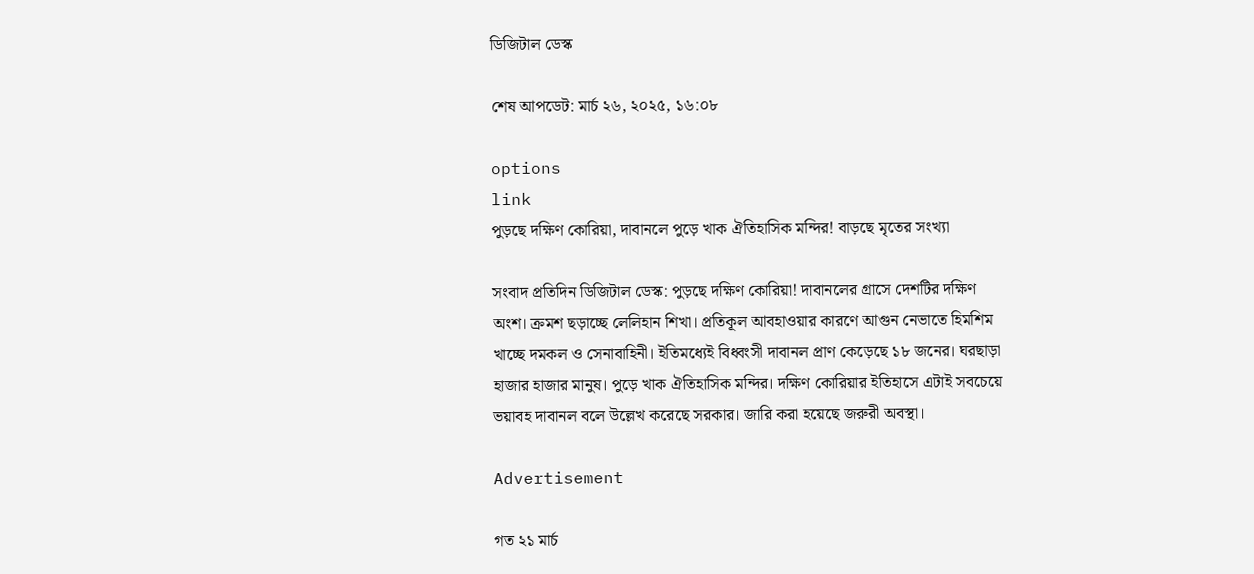ডিজিটাল ডেস্ক

শেষ আপডেট: মার্চ ২৬, ২০২৫, ১৬:০৮

options
link
পুড়ছে দক্ষিণ কোরিয়া, দাবানলে পুড়ে খাক ঐতিহাসিক মন্দির! বাড়ছে মৃতের সংখ্যা

সংবাদ প্রতিদিন ডিজিটাল ডেস্ক: পুড়ছে দক্ষিণ কোরিয়া! দাবানলের গ্রাসে দেশটির দক্ষিণ অংশ। ক্রমশ ছড়াচ্ছে লেলিহান শিখা। প্রতিকূল আবহাওয়ার কারণে আগুন নেভাতে হিমশিম খাচ্ছে দমকল ও সেনাবাহিনী। ইতিমধ্যেই বিধ্বংসী দাবানল প্রাণ কেড়েছে ১৮ জনের। ঘরছাড়া হাজার হাজার মানুষ। পুড়ে খাক ঐতিহাসিক মন্দির। দক্ষিণ কোরিয়ার ইতিহাসে এটাই সবচেয়ে ভয়াবহ দাবানল বলে উল্লেখ করেছে সরকার। জারি করা হয়েছে জরুরী অবস্থা।

Advertisement

গত ২১ মার্চ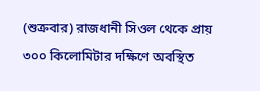(শুক্রবার) রাজধানী সিওল থেকে প্রায় ৩০০ কিলোমিটার দক্ষিণে অবস্থিত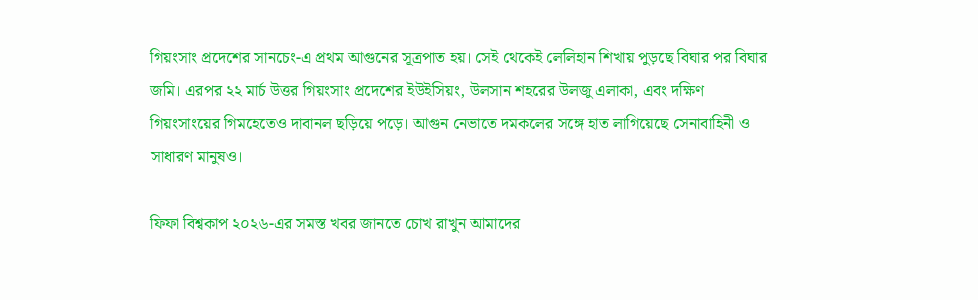গিয়ংসাং প্রদেশের সানচেং-এ প্রথম আগুনের সূত্রপাত হয়। সেই থেকেই লেলিহান শিখায় পুড়ছে বিঘার পর বিঘার জমি। এরপর ২২ মার্চ উত্তর গিয়ংসাং প্রদেশের ইউইসিয়ং, উলসান শহরের উলজু এলাকা, এবং দক্ষিণ গিয়ংসাংয়ের গিমহেতেও দাবানল ছড়িয়ে পড়ে। আগুন নেভাতে দমকলের সঙ্গে হাত লাগিয়েছে সেনাবাহিনী ও সাধারণ মানুষও।

ফিফা বিশ্বকাপ ২০২৬-এর সমস্ত খবর জানতে চোখ রাখুন আমাদের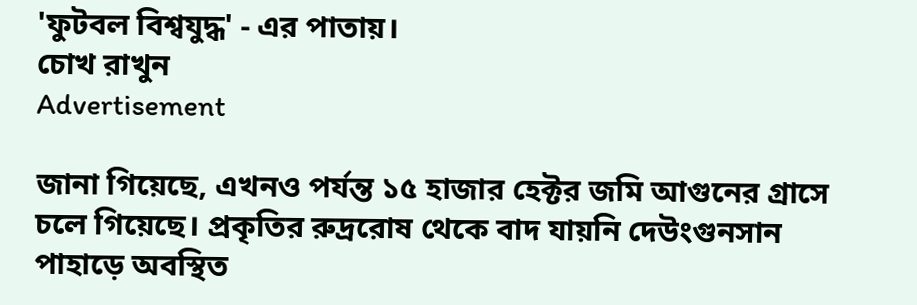'ফুটবল বিশ্বযুদ্ধ' - এর পাতায়।
চোখ রাখুন
Advertisement

জানা গিয়েছে, এখনও পর্যন্ত ১৫ হাজার হেক্টর জমি আগুনের গ্রাসে চলে গিয়েছে। প্রকৃতির রুদ্ররোষ থেকে বাদ যায়নি দেউংগুনসান পাহাড়ে অবস্থিত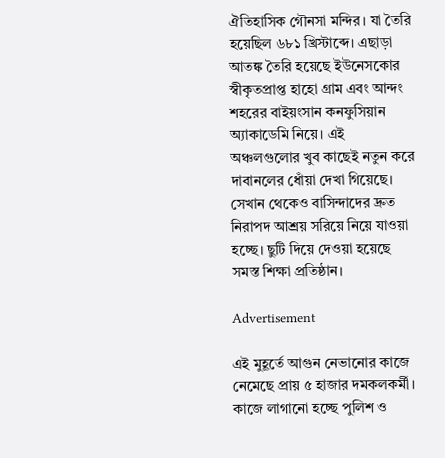ঐতিহাসিক গৌনসা মন্দির। যা তৈরি হয়েছিল ৬৮১ খ্রিস্টাব্দে। এছাড়া আতঙ্ক তৈরি হয়েছে ইউনেসকোর স্বীকৃতপ্রাপ্ত হাহো গ্রাম এবং আন্দং শহরের বাইয়ংসান কনফুসিয়ান অ্যাকাডেমি নিয়ে। এই অঞ্চলগুলোর খুব কাছেই নতুন করে দাবানলের ধোঁয়া দেখা গিয়েছে। সেখান থেকেও বাসিন্দাদের দ্রুত নিরাপদ আশ্রয় সরিয়ে নিয়ে যাওয়া হচ্ছে। ছুটি দিয়ে দেওয়া হয়েছে সমস্ত শিক্ষা প্রতিষ্ঠান।

Advertisement

এই মুহূর্তে আগুন নেভানোর কাজে নেমেছে প্রায় ৫ হাজার দমকলকর্মী। কাজে লাগানো হচ্ছে পুলিশ ও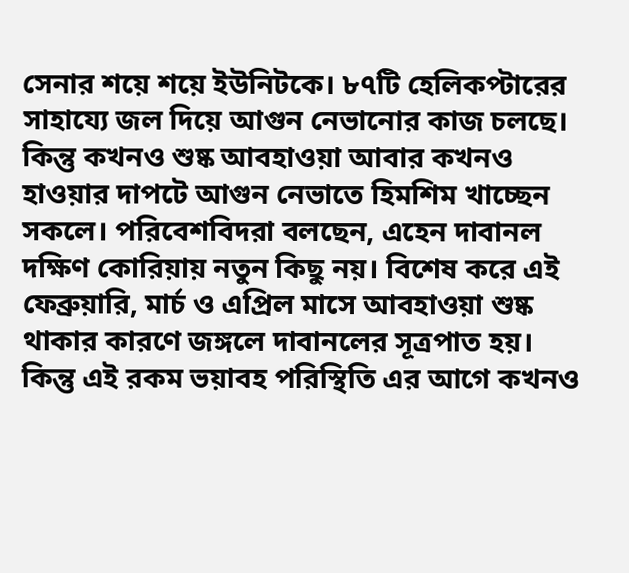সেনার শয়ে শয়ে ইউনিটকে। ৮৭টি হেলিকপ্টারের সাহায্যে জল দিয়ে আগুন নেভানোর কাজ চলছে। কিন্তু কখনও শুষ্ক আবহাওয়া আবার কখনও হাওয়ার দাপটে আগুন নেভাতে হিমশিম খাচ্ছেন সকলে। পরিবেশবিদরা বলছেন, এহেন দাবানল দক্ষিণ কোরিয়ায় নতুন কিছু নয়। বিশেষ করে এই ফেব্রুয়ারি, মার্চ ও এপ্রিল মাসে আবহাওয়া শুষ্ক থাকার কারণে জঙ্গলে দাবানলের সূত্রপাত হয়। কিন্তু এই রকম ভয়াবহ পরিস্থিতি এর আগে কখনও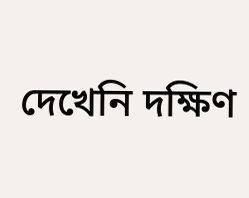দেখেনি দক্ষিণ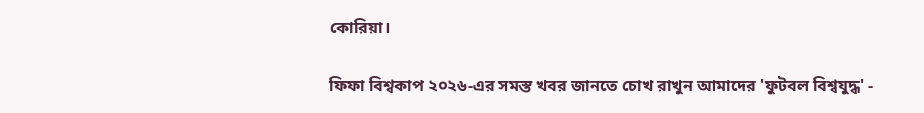কোরিয়া।

ফিফা বিশ্বকাপ ২০২৬-এর সমস্ত খবর জানতে চোখ রাখুন আমাদের 'ফুটবল বিশ্বযুদ্ধ' -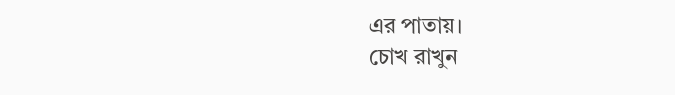এর পাতায়।
চোখ রাখুন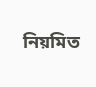নিয়মিত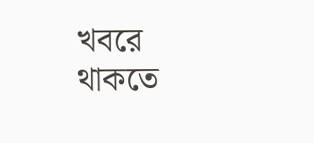খবরে থাকতে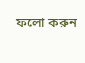ফলো করুন